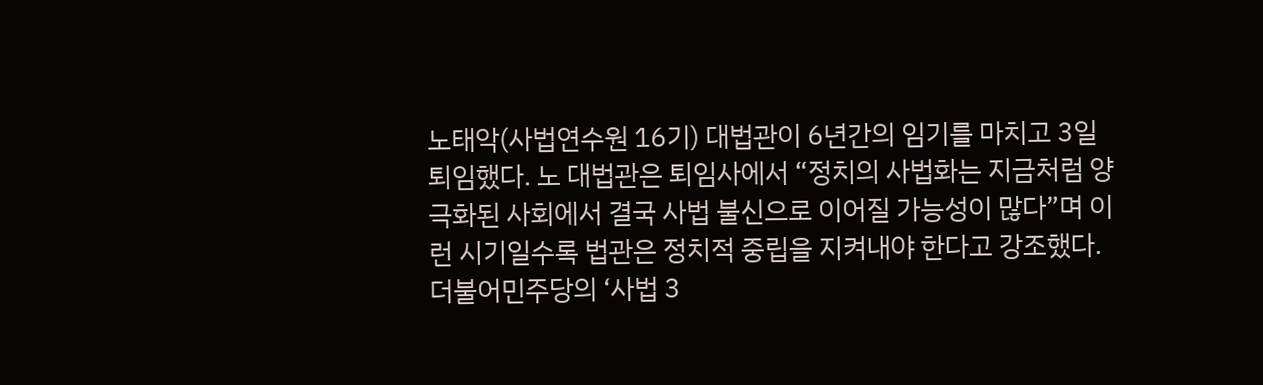노태악(사법연수원 16기) 대법관이 6년간의 임기를 마치고 3일 퇴임했다. 노 대법관은 퇴임사에서 “정치의 사법화는 지금처럼 양극화된 사회에서 결국 사법 불신으로 이어질 가능성이 많다”며 이런 시기일수록 법관은 정치적 중립을 지켜내야 한다고 강조했다. 더불어민주당의 ‘사법 3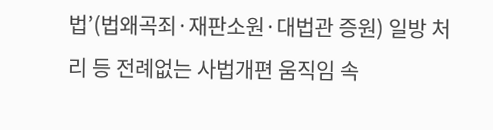법’(법왜곡죄·재판소원·대법관 증원) 일방 처리 등 전례없는 사법개편 움직임 속